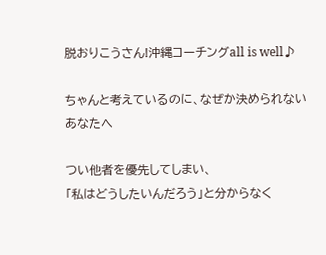脱おりこうさん!沖縄コーチングall is well♪

ちゃんと考えているのに、なぜか決められないあなたへ

つい他者を優先してしまい、
「私はどうしたいんだろう」と分からなく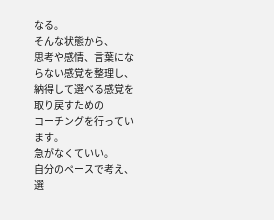なる。
そんな状態から、
思考や感情、言葉にならない感覚を整理し、
納得して選べる感覚を取り戻すための
コーチングを行っています。
急がなくていい。
自分のペースで考え、選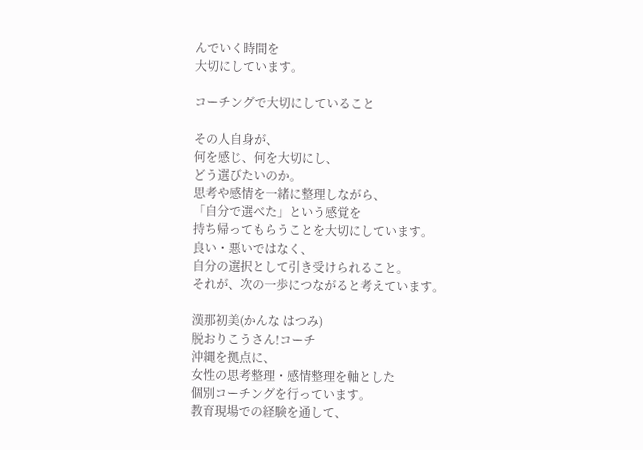んでいく時間を
大切にしています。

コーチングで大切にしていること

その人自身が、
何を感じ、何を大切にし、
どう選びたいのか。
思考や感情を一緒に整理しながら、
「自分で選べた」という感覚を
持ち帰ってもらうことを大切にしています。
良い・悪いではなく、
自分の選択として引き受けられること。
それが、次の一歩につながると考えています。

漢那初美(かんな はつみ)
脱おりこうさん!コーチ
沖縄を拠点に、
女性の思考整理・感情整理を軸とした
個別コーチングを行っています。
教育現場での経験を通して、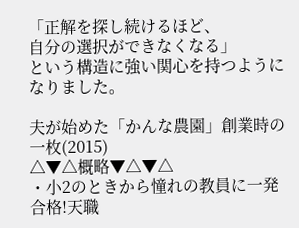「正解を探し続けるほど、
自分の選択ができなくなる」
という構造に強い関心を持つようになりました。

夫が始めた「かんな農園」創業時の一枚(2015)
△▼△概略▼△▼△
・小2のときから憧れの教員に一発合格!天職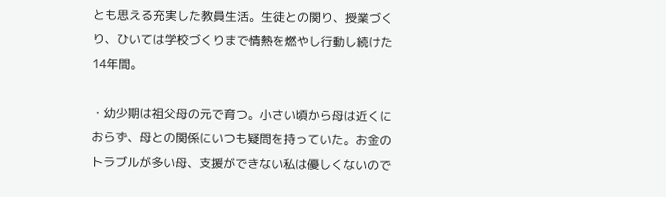とも思える充実した教員生活。生徒との関り、授業づくり、ひいては学校づくりまで情熱を燃やし行動し続けた14年間。

・幼少期は祖父母の元で育つ。小さい頃から母は近くにおらず、母との関係にいつも疑問を持っていた。お金のトラブルが多い母、支援ができない私は優しくないので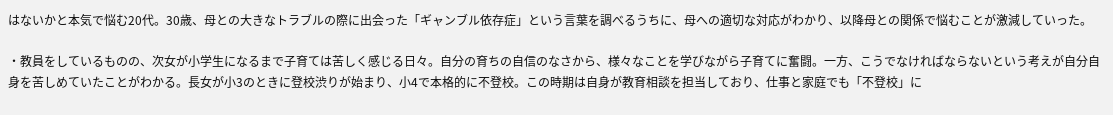はないかと本気で悩む20代。30歳、母との大きなトラブルの際に出会った「ギャンブル依存症」という言葉を調べるうちに、母への適切な対応がわかり、以降母との関係で悩むことが激減していった。

・教員をしているものの、次女が小学生になるまで子育ては苦しく感じる日々。自分の育ちの自信のなさから、様々なことを学びながら子育てに奮闘。一方、こうでなければならないという考えが自分自身を苦しめていたことがわかる。長女が小3のときに登校渋りが始まり、小4で本格的に不登校。この時期は自身が教育相談を担当しており、仕事と家庭でも「不登校」に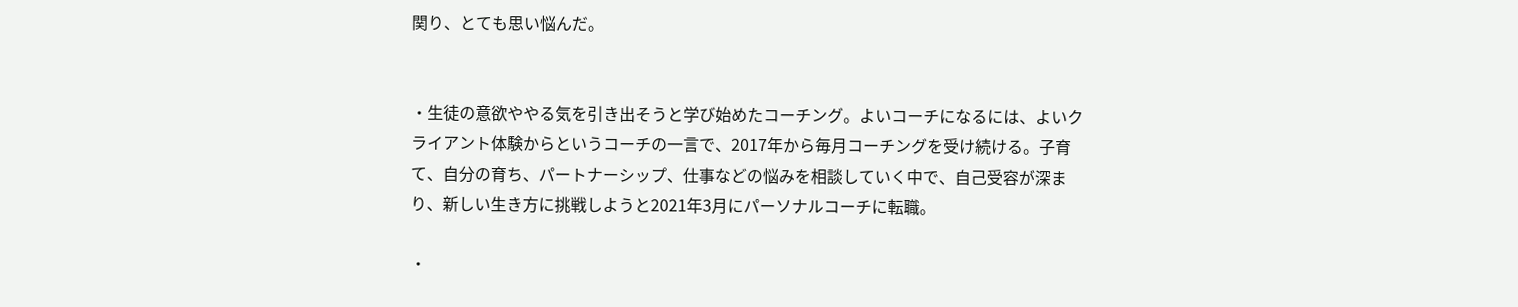関り、とても思い悩んだ。


・生徒の意欲ややる気を引き出そうと学び始めたコーチング。よいコーチになるには、よいクライアント体験からというコーチの一言で、2017年から毎月コーチングを受け続ける。子育て、自分の育ち、パートナーシップ、仕事などの悩みを相談していく中で、自己受容が深まり、新しい生き方に挑戦しようと2021年3月にパーソナルコーチに転職。

・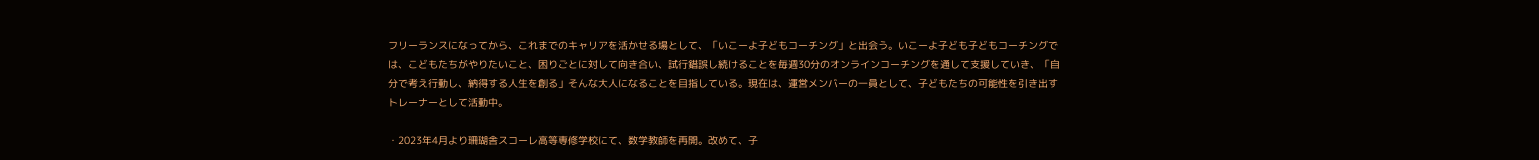フリーランスになってから、これまでのキャリアを活かせる場として、「いこーよ子どもコーチング」と出会う。いこーよ子ども子どもコーチングでは、こどもたちがやりたいこと、困りごとに対して向き合い、試行錯誤し続けることを毎週30分のオンラインコーチングを通して支援していき、「自分で考え行動し、納得する人生を創る」そんな大人になることを目指している。現在は、運営メンバーの一員として、子どもたちの可能性を引き出すトレーナーとして活動中。

・2023年4月より珊瑚舎スコーレ高等専修学校にて、数学教師を再開。改めて、子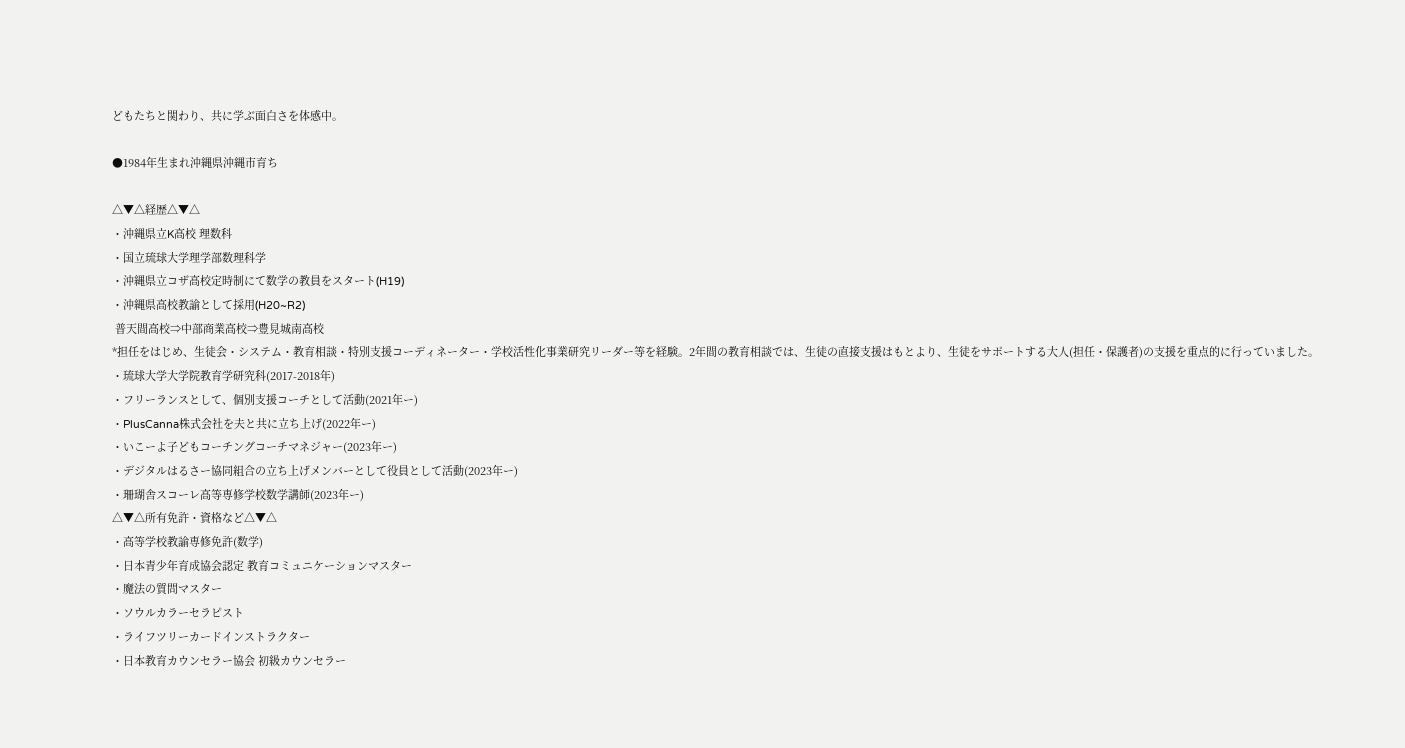どもたちと関わり、共に学ぶ面白さを体感中。

●1984年生まれ沖縄県沖縄市育ち

△▼△経歴△▼△
・沖縄県立K高校 理数科
・国立琉球大学理学部数理科学
・沖縄県立コザ高校定時制にて数学の教員をスタート(H19)
・沖縄県高校教諭として採用(H20~R2)
 普天間高校⇒中部商業高校⇒豊見城南高校
*担任をはじめ、生徒会・システム・教育相談・特別支援コーディネーター・学校活性化事業研究リーダー等を経験。2年間の教育相談では、生徒の直接支援はもとより、生徒をサポートする大人(担任・保護者)の支援を重点的に行っていました。
・琉球大学大学院教育学研究科(2017-2018年)
・フリーランスとして、個別支援コーチとして活動(2021年ー)
・PlusCanna株式会社を夫と共に立ち上げ(2022年ー)
・いこーよ子どもコーチングコーチマネジャー(2023年ー)
・デジタルはるさー協同組合の立ち上げメンバーとして役員として活動(2023年ー)
・珊瑚舎スコーレ高等専修学校数学講師(2023年ー)
△▼△所有免許・資格など△▼△
・高等学校教諭専修免許(数学)
・日本青少年育成協会認定 教育コミュニケーションマスター
・魔法の質問マスター
・ソウルカラーセラピスト
・ライフツリーカードインストラクター
・日本教育カウンセラー協会 初級カウンセラー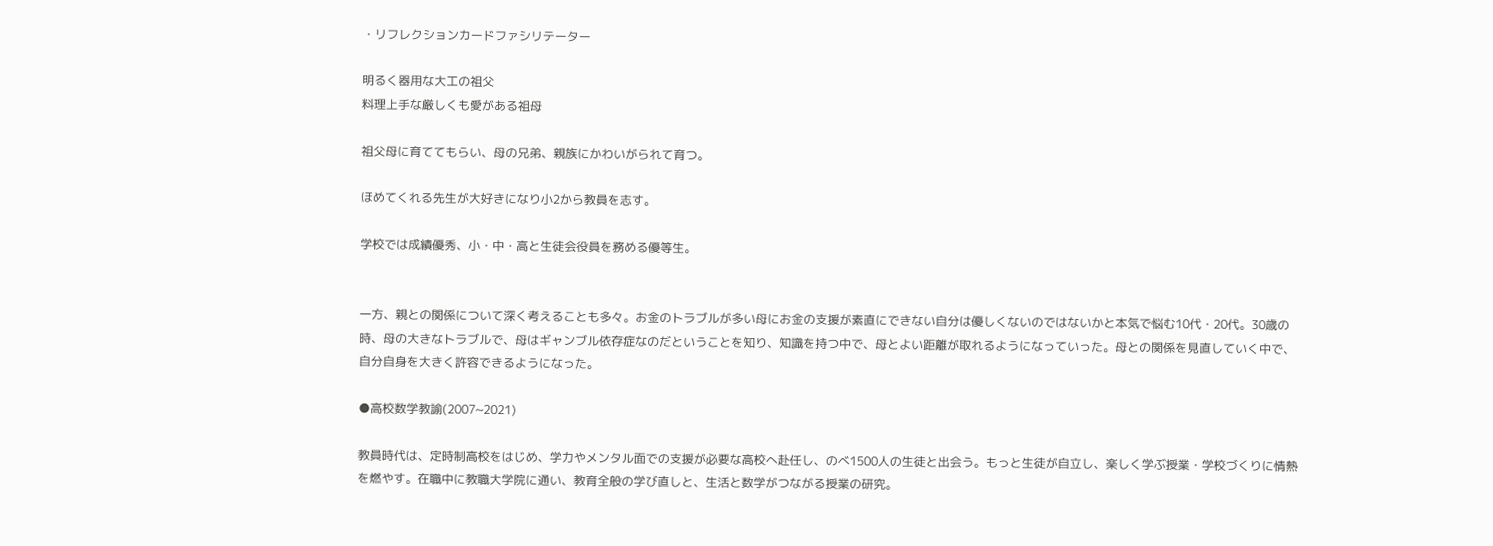・リフレクションカードファシリテーター

明るく器用な大工の祖父
料理上手な厳しくも愛がある祖母

祖父母に育ててもらい、母の兄弟、親族にかわいがられて育つ。

ほめてくれる先生が大好きになり小2から教員を志す。

学校では成績優秀、小・中・高と生徒会役員を務める優等生。


一方、親との関係について深く考えることも多々。お金のトラブルが多い母にお金の支援が素直にできない自分は優しくないのではないかと本気で悩む10代・20代。30歳の時、母の大きなトラブルで、母はギャンブル依存症なのだということを知り、知識を持つ中で、母とよい距離が取れるようになっていった。母との関係を見直していく中で、自分自身を大きく許容できるようになった。

●高校数学教諭(2007~2021)

教員時代は、定時制高校をはじめ、学力やメンタル面での支援が必要な高校へ赴任し、のべ1500人の生徒と出会う。もっと生徒が自立し、楽しく学ぶ授業・学校づくりに情熱を燃やす。在職中に教職大学院に通い、教育全般の学び直しと、生活と数学がつながる授業の研究。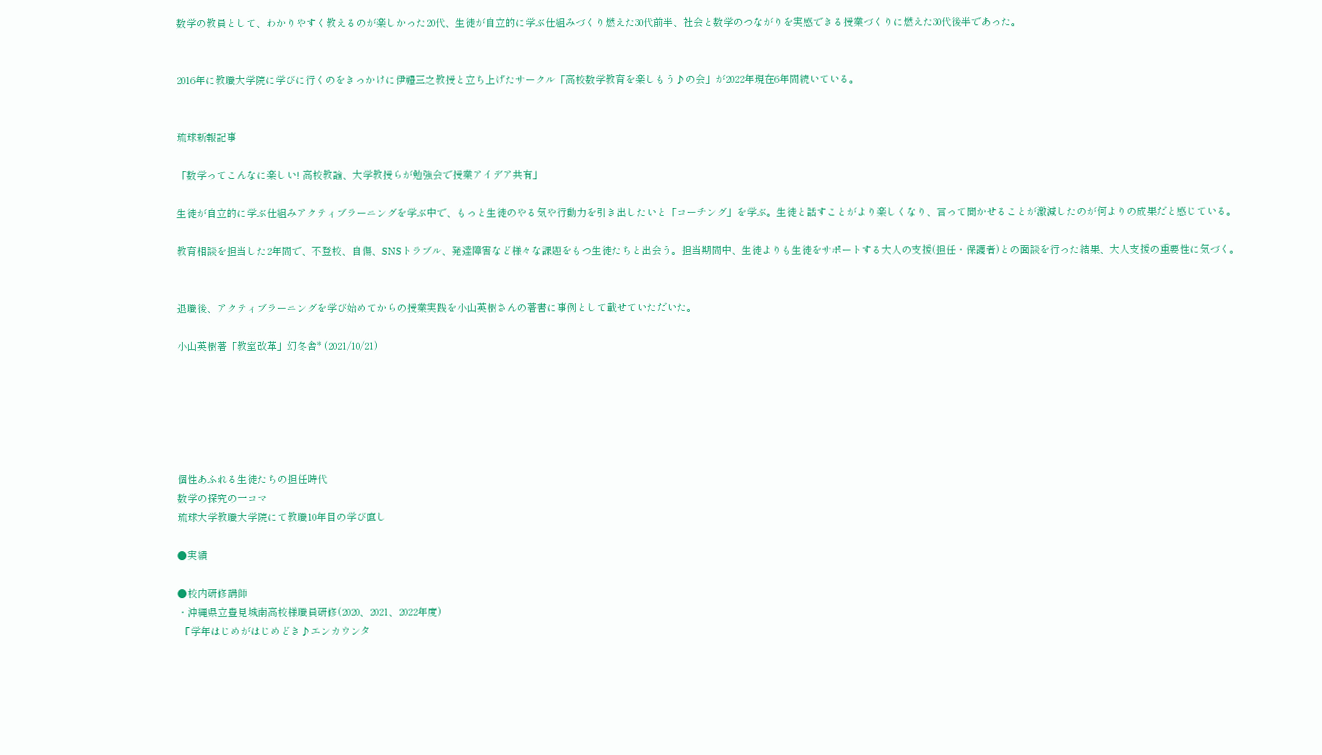数学の教員として、わかりやすく教えるのが楽しかった20代、生徒が自立的に学ぶ仕組みづくり燃えた30代前半、社会と数学のつながりを実感できる授業づくりに燃えた30代後半であった。


2016年に教職大学院に学びに行くのをきっかけに伊禮三之教授と立ち上げたサークル「高校数学教育を楽しもう♪の会」が2022年現在6年間続いている。


琉球新報記事

「数学ってこんなに楽しい! 高校教諭、大学教授らが勉強会で授業アイデア共有」

生徒が自立的に学ぶ仕組みアクティブラーニングを学ぶ中で、もっと生徒のやる気や行動力を引き出したいと「コーチング」を学ぶ。生徒と話すことがより楽しくなり、言って聞かせることが激減したのが何よりの成果だと感じている。

教育相談を担当した2年間で、不登校、自傷、SNSトラブル、発達障害など様々な課題をもつ生徒たちと出会う。担当期間中、生徒よりも生徒をサポートする大人の支援(担任・保護者)との面談を行った結果、大人支援の重要性に気づく。


退職後、アクティブラーニングを学び始めてからの授業実践を小山英樹さんの著書に事例として載せていただいた。

小山英樹著「教室改革」幻冬舎* (2021/10/21)






個性あふれる生徒たちの担任時代
数学の探究の一コマ
琉球大学教職大学院にて教職10年目の学び直し

●実績

●校内研修講師
・沖縄県立豊見城南高校様職員研修(2020、2021、2022年度)
 『学年はじめがはじめどき♪エンカウンタ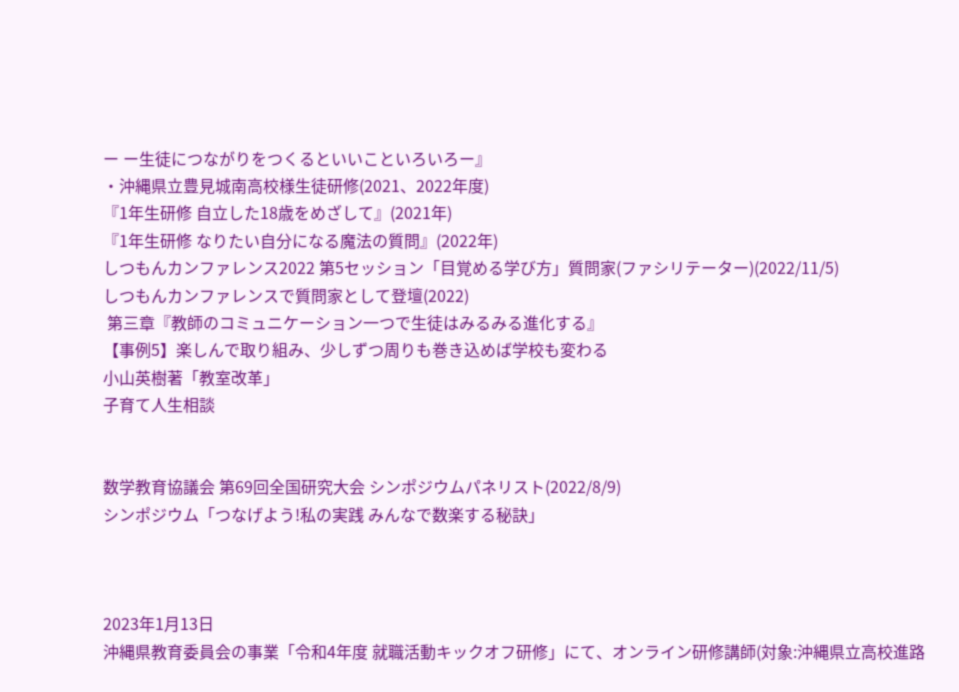ー ー生徒につながりをつくるといいこといろいろー』
・沖縄県立豊見城南高校様生徒研修(2021、2022年度)
『1年生研修 自立した18歳をめざして』(2021年)
『1年生研修 なりたい自分になる魔法の質問』(2022年)
しつもんカンファレンス2022 第5セッション「目覚める学び方」質問家(ファシリテーター)(2022/11/5)
しつもんカンファレンスで質問家として登壇(2022)
 第三章『教師のコミュニケーション一つで生徒はみるみる進化する』
【事例5】楽しんで取り組み、少しずつ周りも巻き込めば学校も変わる
小山英樹著「教室改革」
子育て人生相談


数学教育協議会 第69回全国研究大会 シンポジウムパネリスト(2022/8/9)
シンポジウム「つなげよう!私の実践 みんなで数楽する秘訣」



2023年1月13日
沖縄県教育委員会の事業「令和4年度 就職活動キックオフ研修」にて、オンライン研修講師(対象:沖縄県立高校進路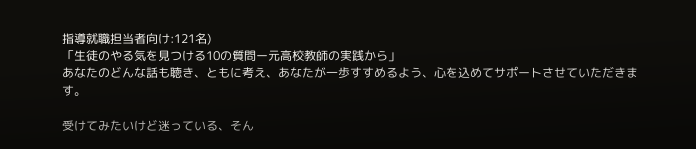指導就職担当者向け:121名)
「生徒のやる気を見つける10の質問ー元高校教師の実践から」
あなたのどんな話も聴き、ともに考え、あなたが一歩すすめるよう、心を込めてサポートさせていただきます。

受けてみたいけど迷っている、そん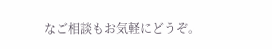なご相談もお気軽にどうぞ。